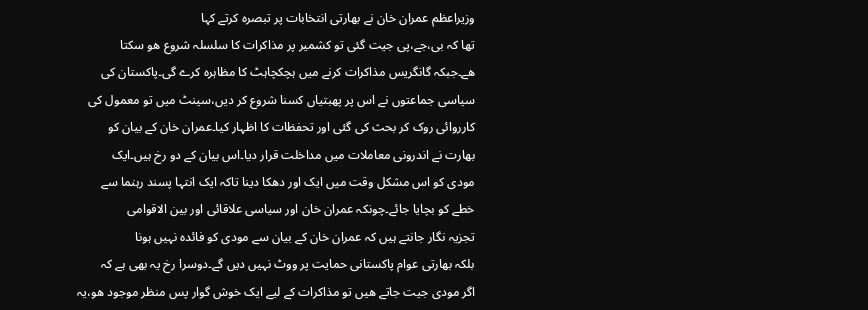وزیراعظم عمران خان نے بھارتی انتخابات پر تبصرہ کرتے کہا
تھا کہ بی،جے،پی جیت گئی تو کشمیر پر مذاکرات کا سلسلہ شروع ھو سکتا
ھے۔جبکہ گانگریس مذاکرات کرنے میں ہچکچاہٹ کا مظاہرہ کرے گی۔پاکستان کی
سیاسی جماعتوں نے اس پر پھبتیاں کسنا شروع کر دیں،سینٹ میں تو معمول کی
کارروائی روک کر بحث کی گئی اور تحفظات کا اظہار کیا۔عمران خان کے بیان کو
بھارت نے اندرونی معاملات میں مداخلت قرار دیا۔اس بیان کے دو رخ ہیں۔ایک
مودی کو اس مشکل وقت میں ایک اور دھکا دینا تاکہ ایک انتہا پسند رہنما سے
خطے کو بچایا جائے۔چونکہ عمران خان اور سیاسی علاقائی اور بین الاقوامی
تجزیہ نگار جانتے ہیں کہ عمران خان کے بیان سے مودی کو فائدہ نہیں ہونا
بلکہ بھارتی عوام پاکستانی حمایت پر ووٹ نہیں دیں گے۔دوسرا رخ یہ بھی ہے کہ
اگر مودی جیت جاتے ھیں تو مذاکرات کے لیے ایک خوش گوار پس منظر موجود ھو،یہ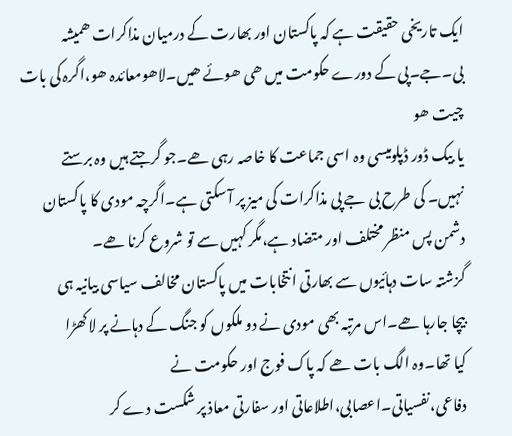ایک تاریخی حقیقت ہے کہ پاکستان اور بھارت کے درمیان مذاکرات ھمیشہ
بی۔جے۔پی کے دورے حکومت میں ھی ھوئے ھیں۔لاھومعائدہ ھو،اگرہ کی بات چیت ھو
یا بیک ڈور ڈپلومیسی وہ اسی جماعت کا خاصہ رہی ھے۔جو گرجتے ہیں وہ برستے
نہیں۔ کی طرح بی جے پی مذاکرات کی میز پر آ سکتی ہے۔اگرچہ مودی کا پاکستان
دشمن پس منظر مختلف اور متضاد ہے،مگر کہیں سے تو شروع کرنا ھے۔
گزشتہ سات دہائیوں سے بھارتی انتخابات میں پاکستان مخالف سیاسی بیانیہ ہی
بیچا جارہا ھے۔اس مرتبہ بھی مودی نے دو ملکوں کو جنگ کے دہانے پر لاکھڑا
کیا تھا۔وہ الگ بات ھے کہ پاک فوج اور حکومت نے
دفاعی،نفسیاتی۔اعصابی،اطلاعاتی اور سفارتی معاذ پر شکست دے کر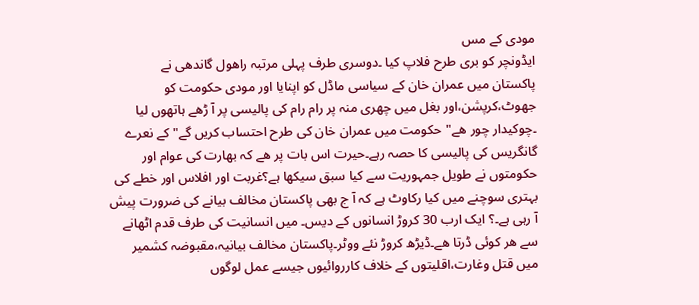مودی کے مس
ایڈونچر کو بری طرح فلاپ کیا ۔دوسری طرف پہلی مرتبہ راھول گاندھی نے
پاکستان میں عمران خان کے سیاسی ماڈل کو اپنایا اور مودی حکومت کو
جھوٹ،کرپشن،اور بغل میں چھری منہ پر رام رام کی پالیسی پر آ ڑھے ہاتھوں لیا
۔چوکیدار چور ھے"حکومت میں عمران خان کی طرح احتساب کریں گے" کے نعرے
گانگریس کی پالیسی کا حصہ رہے۔حیرت اس بات پر ھے کہ بھارت کی عوام اور
حکومتوں نے طویل جمہوریت سے کیا سبق سیکھا ہے؟غربت اور افلاس اور خطے کی
بہتری سوچنے میں کیا رکاوٹ ہے کہ آ ج بھی پاکستان مخالف بیانے کی ضرورت پیش
آ رہی ہے۔؟ ایک ارب 30 کروڑ انسانوں کے دیس۔ میں انسانیت کی طرف قدم اٹھانے
سے ھر کوئی ڈرتا ھے۔ڈیڑھ کروڑ نئے ووٹر۔پاکستان مخالف بیانیہ،مقبوضہ کشمیر
میں قتل وغارت،اقلیتوں کے خلاف کارروائیوں جیسے عمل لوگوں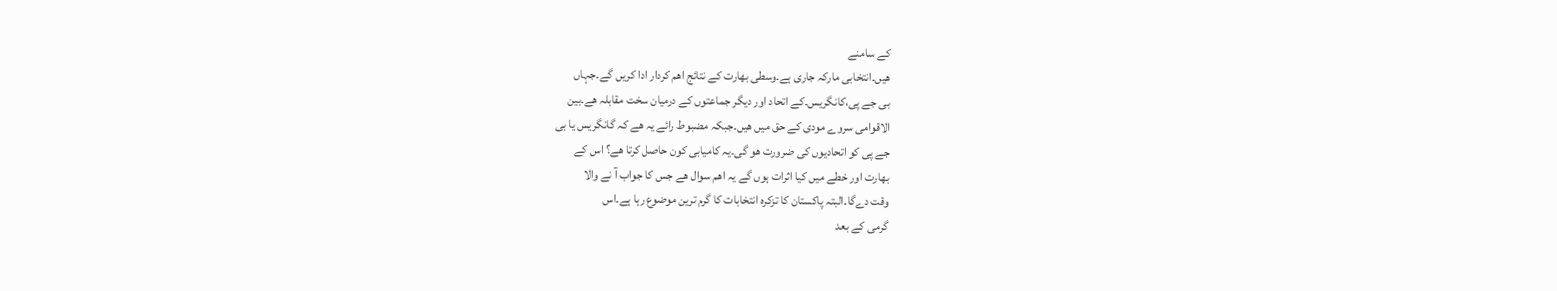کے سامنے
ھیں۔انتخابی مارکہ جاری ہے۔وسطی بھارت کے نتائج اھم کردار ادا کریں گے۔جہاں
بی جے پی،کانگریس۔کے اتحاد اور دیگر جماعتوں کے درمیان سخت مقابلہ ھے۔بین
الاقوامی سروے مودی کے حق میں ھیں۔جبکہ مضبوط رائے یہ ھے کہ گانگریس یا بی
جے پی کو اتحادیوں کی ضرورت ھو گی۔یہ کامیابی کون حاصل کرتا ھے؟ اس کے
بھارت اور خطے میں کیا اثرات ہوں گے یہ اھم سوال ھے جس کا جواب آ نے والا
وقت دےگا۔البتہ پاکستان کا تزکرہ انتخابات کا گرم ترین موضوع رہا ہے۔اس
گرمی کے بعد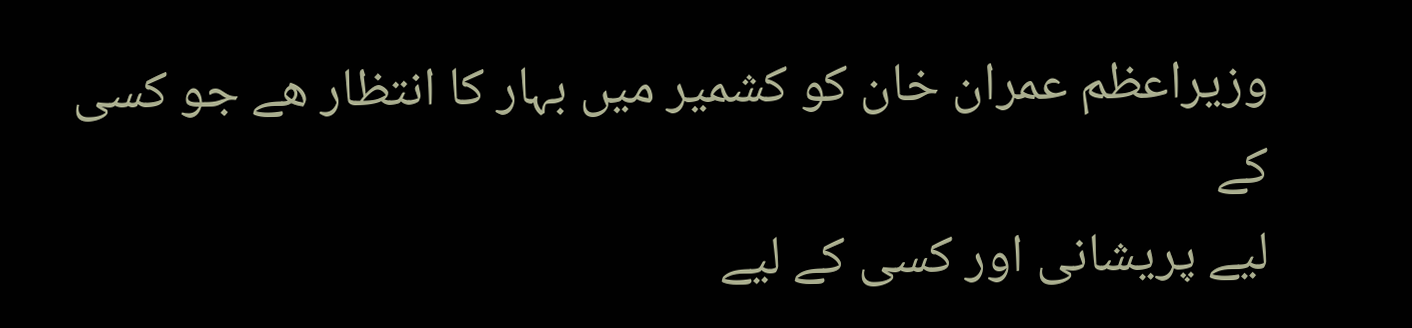وزیراعظم عمران خان کو کشمیر میں بہار کا انتظار ھے جو کسی کے
لیے پریشانی اور کسی کے لیے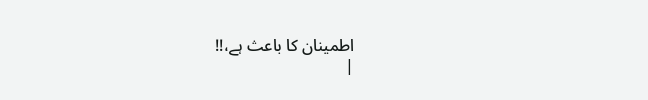اطمینان کا باعث ہے،!!
|